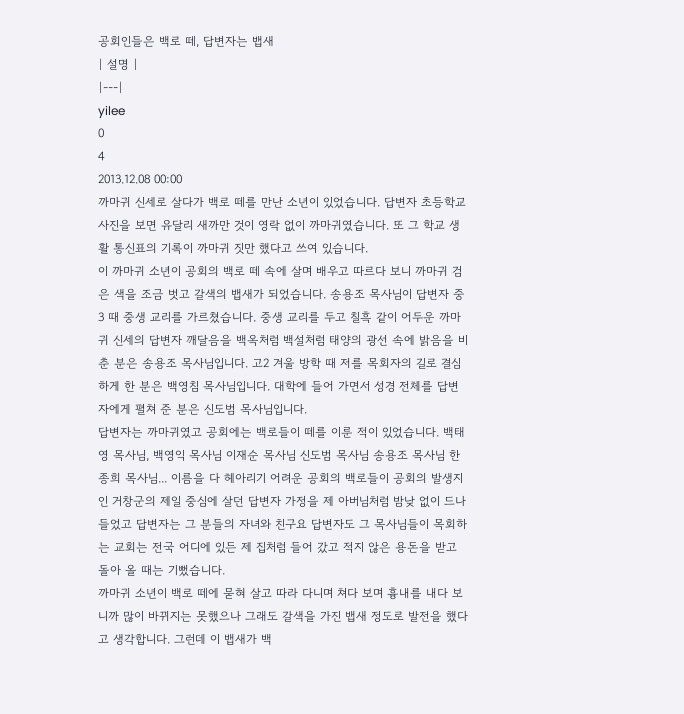공회인들은 백로 떼, 답변자는 뱁새
| 설명 |
|---|
yilee
0
4
2013.12.08 00:00
까마귀 신세로 살다가 백로 떼를 만난 소년이 있었습니다. 답변자 초등학교 사진을 보면 유달리 새까만 것이 영락 없이 까마귀였습니다. 또 그 학교 생활 통신표의 기록이 까마귀 짓만 했다고 쓰여 있습니다.
이 까마귀 소년이 공회의 백로 떼 속에 살며 배우고 따르다 보니 까마귀 검은 색을 조금 벗고 갈색의 뱁새가 되었습니다. 송용조 목사님이 답변자 중3 때 중생 교리를 가르쳤습니다. 중생 교리를 두고 칠흑 같이 어두운 까마귀 신세의 답변자 깨달음을 백옥처럼 백설처럼 태양의 광선 속에 밝음을 비춘 분은 송용조 목사님입니다. 고2 겨울 방학 때 저를 목회자의 길로 결심하게 한 분은 백영침 목사님입니다. 대학에 들어 가면서 성경 전체를 답변자에게 펼쳐 준 분은 신도범 목사님입니다.
답변자는 까마귀였고 공회에는 백로들이 떼를 이룬 적이 있었습니다. 백태영 목사님, 백영익 목사님 이재순 목사님 신도범 목사님 송용조 목사님 한종희 목사님... 이름을 다 헤아리기 어려운 공회의 백로들이 공회의 발생지인 거창군의 제일 중심에 살던 답변자 가정을 제 아버님처럼 밤낮 없이 드나 들었고 답변자는 그 분들의 자녀와 친구요 답변자도 그 목사님들이 목회하는 교회는 전국 어디에 있든 제 집처럼 들어 갔고 적지 않은 용돈을 받고 돌아 올 때는 기뻤습니다.
까마귀 소년이 백로 떼에 묻혀 살고 따라 다니며 쳐다 보며 흉내를 내다 보니까 많이 바뀌지는 못했으나 그래도 갈색을 가진 뱁새 정도로 발전을 했다고 생각합니다. 그런데 이 뱁새가 백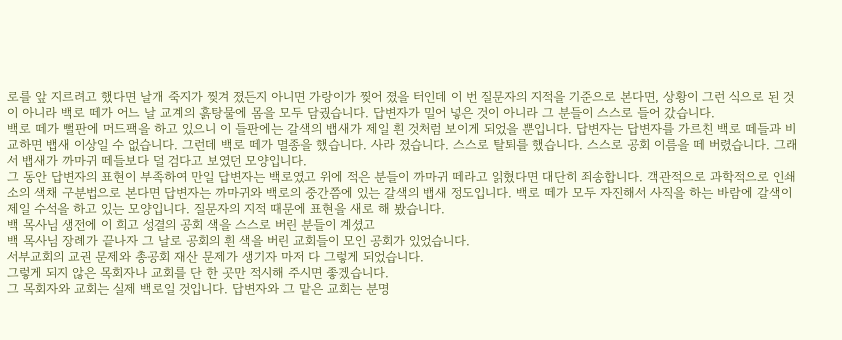로를 앞 지르려고 했다면 날개 죽지가 찢겨 졌든지 아니면 가랑이가 찢어 졌을 터인데 이 번 질문자의 지적을 기준으로 본다면, 상황이 그런 식으로 된 것이 아니라 백로 떼가 어느 날 교계의 흙탕물에 몸을 모두 담궜습니다. 답변자가 밀어 넣은 것이 아니라 그 분들이 스스로 들어 갔습니다.
백로 떼가 뻘판에 머드팩을 하고 있으니 이 들판에는 갈색의 뱁새가 제일 흰 것처럼 보이게 되었을 뿐입니다. 답변자는 답변자를 가르친 백로 떼들과 비교하면 뱁새 이상일 수 없습니다. 그런데 백로 떼가 멸종을 했습니다. 사라 졌습니다. 스스로 탈퇴를 했습니다. 스스로 공회 이름을 떼 버렸습니다. 그래서 뱁새가 까마귀 떼들보다 덜 검다고 보였던 모양입니다.
그 동안 답변자의 표현이 부족하여 만일 답변자는 백로였고 위에 적은 분들이 까마귀 떼라고 읽혔다면 대단히 죄송합니다. 객관적으로 과학적으로 인쇄소의 색채 구분법으로 본다면 답변자는 까마귀와 백로의 중간쯤에 있는 갈색의 뱁새 정도입니다. 백로 떼가 모두 자진해서 사직을 하는 바람에 갈색이 제일 수석을 하고 있는 모양입니다. 질문자의 지적 때문에 표현을 새로 해 봤습니다.
백 목사님 생전에 이 희고 성결의 공회 색을 스스로 버린 분들이 계셨고
백 목사님 장례가 끝나자 그 날로 공회의 흰 색을 버린 교회들이 모인 공회가 있었습니다.
서부교회의 교권 문제와 총공회 재산 문제가 생기자 마저 다 그렇게 되었습니다.
그렇게 되지 않은 목회자나 교회를 단 한 곳만 적시해 주시면 좋겠습니다.
그 목회자와 교회는 실제 백로일 것입니다. 답변자와 그 맡은 교회는 분명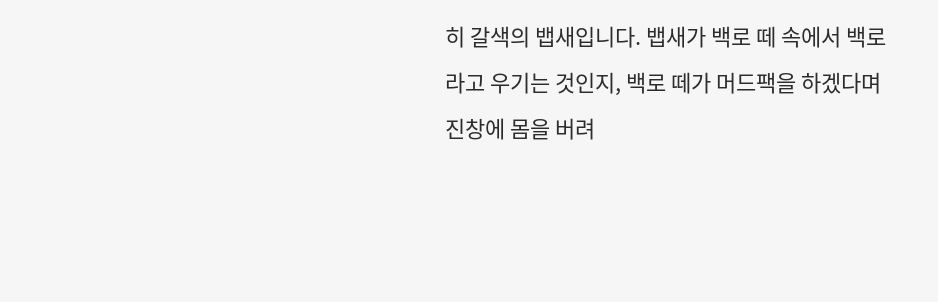히 갈색의 뱁새입니다. 뱁새가 백로 떼 속에서 백로라고 우기는 것인지, 백로 떼가 머드팩을 하겠다며 진창에 몸을 버려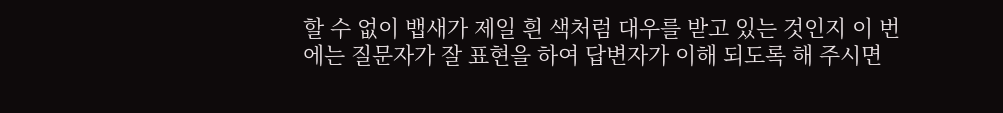할 수 없이 뱁새가 제일 흰 색처럼 대우를 받고 있는 것인지 이 번에는 질문자가 잘 표현을 하여 답변자가 이해 되도록 해 주시면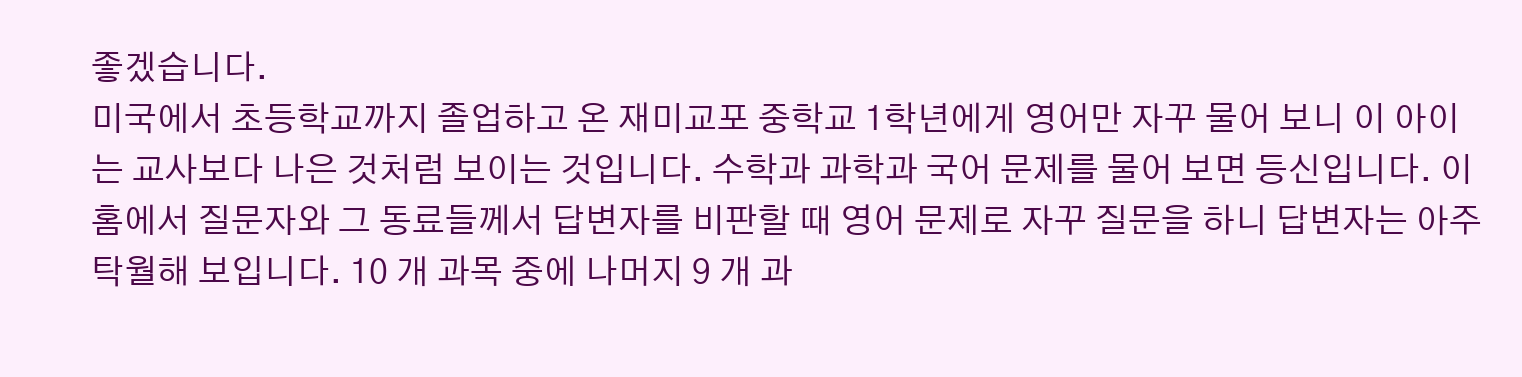좋겠습니다.
미국에서 초등학교까지 졸업하고 온 재미교포 중학교 1학년에게 영어만 자꾸 물어 보니 이 아이는 교사보다 나은 것처럼 보이는 것입니다. 수학과 과학과 국어 문제를 물어 보면 등신입니다. 이 홈에서 질문자와 그 동료들께서 답변자를 비판할 때 영어 문제로 자꾸 질문을 하니 답변자는 아주 탁월해 보입니다. 10 개 과목 중에 나머지 9 개 과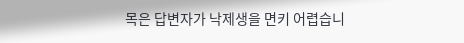목은 답변자가 낙제생을 면키 어렵습니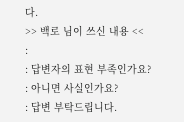다.
>> 백로 님이 쓰신 내용 <<
:
: 답변자의 표현 부족인가요?
: 아니면 사실인가요?
: 답변 부탁드립니다.